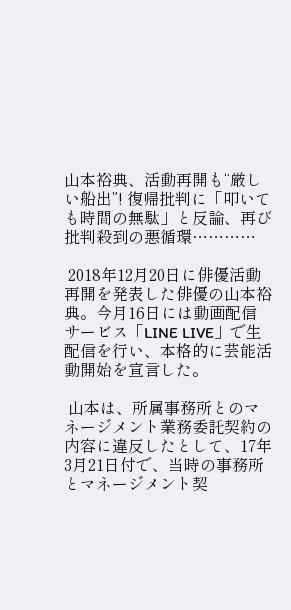山本裕典、活動再開も“厳しい船出”! 復帰批判に「叩いても時間の無駄」と反論、再び批判殺到の悪循環…………

 2018年12月20日に俳優活動再開を発表した俳優の山本裕典。今月16日には動画配信サービス「LINE LIVE」で生配信を行い、本格的に芸能活動開始を宣言した。

 山本は、所属事務所とのマネージメント業務委託契約の内容に違反したとして、17年3月21日付で、当時の事務所とマネージメント契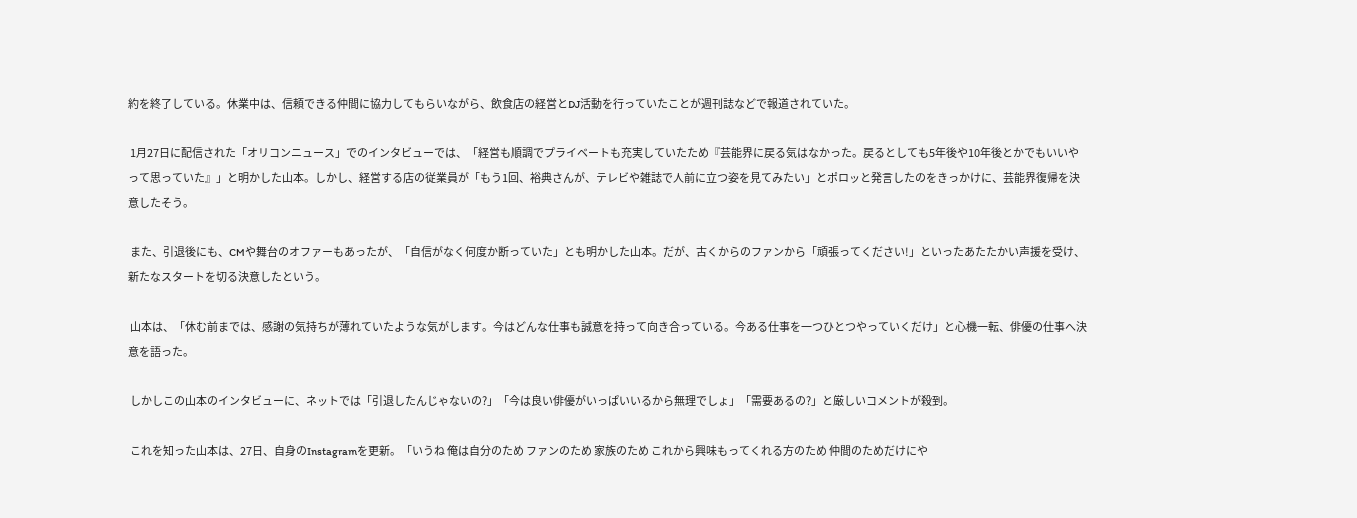約を終了している。休業中は、信頼できる仲間に協力してもらいながら、飲食店の経営とDJ活動を行っていたことが週刊誌などで報道されていた。

 1月27日に配信された「オリコンニュース」でのインタビューでは、「経営も順調でプライベートも充実していたため『芸能界に戻る気はなかった。戻るとしても5年後や10年後とかでもいいやって思っていた』」と明かした山本。しかし、経営する店の従業員が「もう1回、裕典さんが、テレビや雑誌で人前に立つ姿を見てみたい」とポロッと発言したのをきっかけに、芸能界復帰を決意したそう。

 また、引退後にも、CMや舞台のオファーもあったが、「自信がなく何度か断っていた」とも明かした山本。だが、古くからのファンから「頑張ってください!」といったあたたかい声援を受け、新たなスタートを切る決意したという。

 山本は、「休む前までは、感謝の気持ちが薄れていたような気がします。今はどんな仕事も誠意を持って向き合っている。今ある仕事を一つひとつやっていくだけ」と心機一転、俳優の仕事へ決意を語った。

 しかしこの山本のインタビューに、ネットでは「引退したんじゃないの?」「今は良い俳優がいっぱいいるから無理でしょ」「需要あるの?」と厳しいコメントが殺到。

 これを知った山本は、27日、自身のInstagramを更新。「いうね 俺は自分のため ファンのため 家族のため これから興味もってくれる方のため 仲間のためだけにや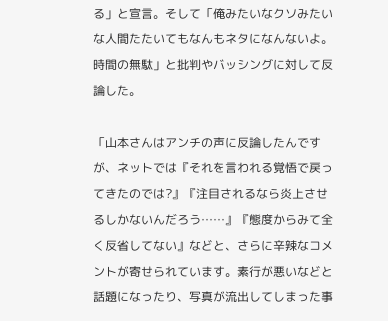る」と宣言。そして「俺みたいなクソみたいな人間たたいてもなんもネタになんないよ。時間の無駄」と批判やバッシングに対して反論した。

「山本さんはアンチの声に反論したんですが、ネットでは『それを言われる覚悟で戻ってきたのでは?』『注目されるなら炎上させるしかないんだろう……』『態度からみて全く反省してない』などと、さらに辛辣なコメントが寄せられています。素行が悪いなどと話題になったり、写真が流出してしまった事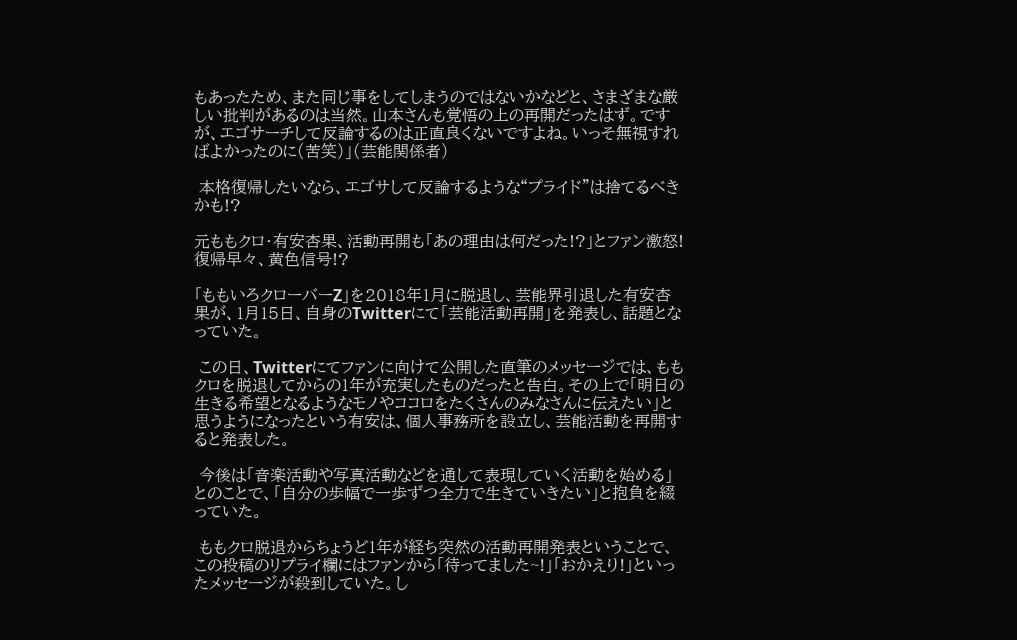もあったため、また同じ事をしてしまうのではないかなどと、さまざまな厳しい批判があるのは当然。山本さんも覚悟の上の再開だったはず。ですが、エゴサーチして反論するのは正直良くないですよね。いっそ無視すればよかったのに(苦笑)」(芸能関係者)

 本格復帰したいなら、エゴサして反論するような“プライド”は捨てるべきかも!?

元ももクロ・有安杏果、活動再開も「あの理由は何だった!?」とファン激怒! 復帰早々、黄色信号!?

「ももいろクローバーZ」を2018年1月に脱退し、芸能界引退した有安杏果が、1月15日、自身のTwitterにて「芸能活動再開」を発表し、話題となっていた。

 この日、Twitterにてファンに向けて公開した直筆のメッセージでは、ももクロを脱退してからの1年が充実したものだったと告白。その上で「明日の生きる希望となるようなモノやココロをたくさんのみなさんに伝えたい」と思うようになったという有安は、個人事務所を設立し、芸能活動を再開すると発表した。

 今後は「音楽活動や写真活動などを通して表現していく活動を始める」とのことで、「自分の歩幅で一歩ずつ全力で生きていきたい」と抱負を綴っていた。

 ももクロ脱退からちょうど1年が経ち突然の活動再開発表ということで、この投稿のリプライ欄にはファンから「待ってました~!」「おかえり!」といったメッセージが殺到していた。し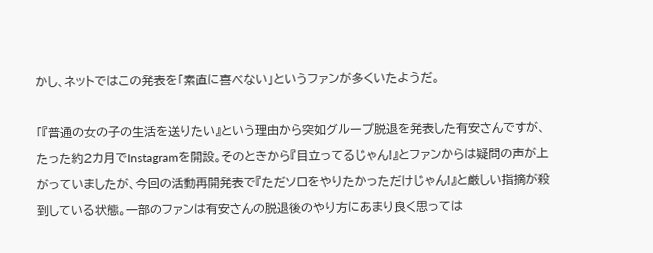かし、ネットではこの発表を「素直に喜べない」というファンが多くいたようだ。

「『普通の女の子の生活を送りたい』という理由から突如グループ脱退を発表した有安さんですが、たった約2カ月でInstagramを開設。そのときから『目立ってるじゃん!』とファンからは疑問の声が上がっていましたが、今回の活動再開発表で『ただソロをやりたかっただけじゃん!』と厳しい指摘が殺到している状態。一部のファンは有安さんの脱退後のやり方にあまり良く思っては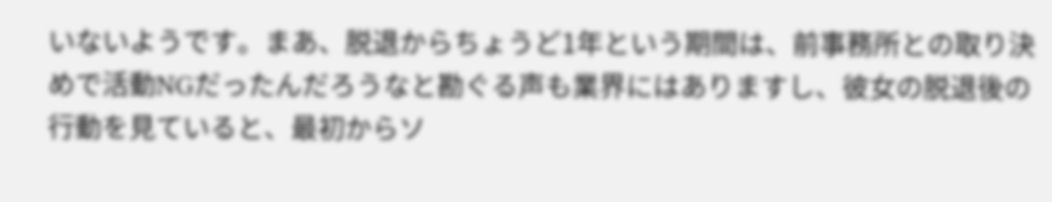いないようです。まあ、脱退からちょうど1年という期間は、前事務所との取り決めで活動NGだったんだろうなと勘ぐる声も業界にはありますし、彼女の脱退後の行動を見ていると、最初からソ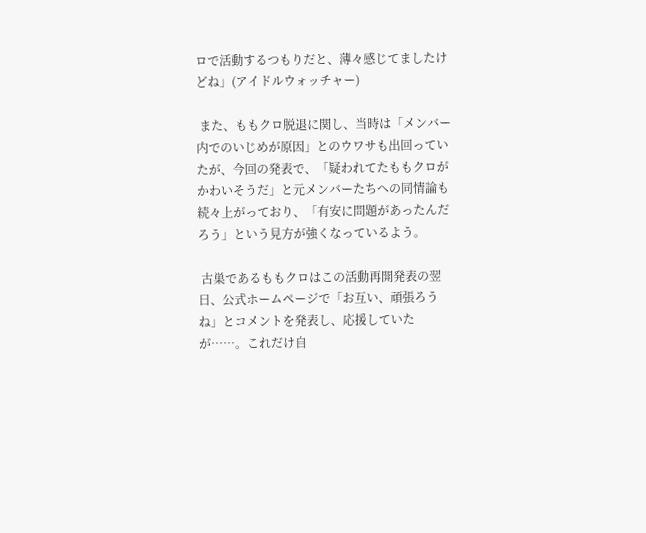ロで活動するつもりだと、薄々感じてましたけどね」(アイドルウォッチャー)

 また、ももクロ脱退に関し、当時は「メンバー内でのいじめが原因」とのウワサも出回っていたが、今回の発表で、「疑われてたももクロがかわいそうだ」と元メンバーたちへの同情論も続々上がっており、「有安に問題があったんだろう」という見方が強くなっているよう。

 古巣であるももクロはこの活動再開発表の翌日、公式ホームページで「お互い、頑張ろうね」とコメントを発表し、応援していたが……。これだけ自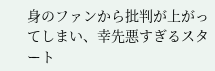身のファンから批判が上がってしまい、幸先悪すぎるスタート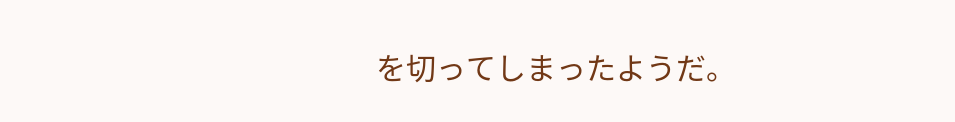を切ってしまったようだ。